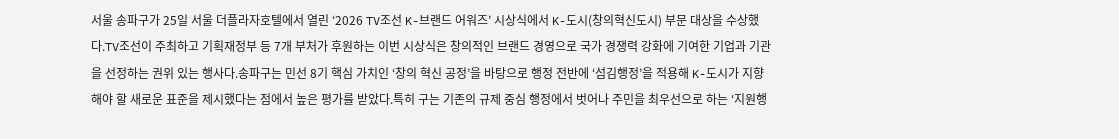서울 송파구가 25일 서울 더플라자호텔에서 열린 ‘2026 TV조선 K-브랜드 어워즈’ 시상식에서 K-도시(창의혁신도시) 부문 대상을 수상했다.TV조선이 주최하고 기획재정부 등 7개 부처가 후원하는 이번 시상식은 창의적인 브랜드 경영으로 국가 경쟁력 강화에 기여한 기업과 기관을 선정하는 권위 있는 행사다.송파구는 민선 8기 핵심 가치인 ‘창의 혁신 공정’을 바탕으로 행정 전반에 ‘섬김행정’을 적용해 K-도시가 지향해야 할 새로운 표준을 제시했다는 점에서 높은 평가를 받았다.특히 구는 기존의 규제 중심 행정에서 벗어나 주민을 최우선으로 하는 ‘지원행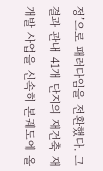정’으로 패러다임을 전환했다. 그 결과 관내 41개 단지의 재건축 재개발 사업을 신속히 본궤도에 올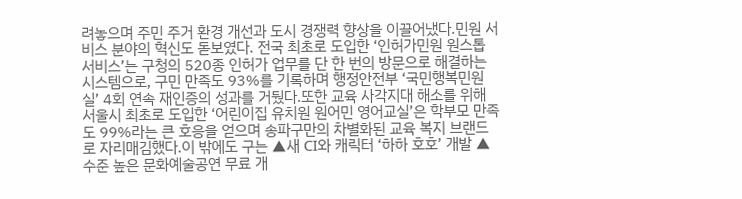려놓으며 주민 주거 환경 개선과 도시 경쟁력 향상을 이끌어냈다.민원 서비스 분야의 혁신도 돋보였다. 전국 최초로 도입한 ‘인허가민원 원스톱 서비스’는 구청의 520종 인허가 업무를 단 한 번의 방문으로 해결하는 시스템으로, 구민 만족도 93%를 기록하며 행정안전부 ‘국민행복민원실’ 4회 연속 재인증의 성과를 거뒀다.또한 교육 사각지대 해소를 위해 서울시 최초로 도입한 ‘어린이집 유치원 원어민 영어교실’은 학부모 만족도 99%라는 큰 호응을 얻으며 송파구만의 차별화된 교육 복지 브랜드로 자리매김했다.이 밖에도 구는 ▲새 CI와 캐릭터 ‘하하 호호’ 개발 ▲수준 높은 문화예술공연 무료 개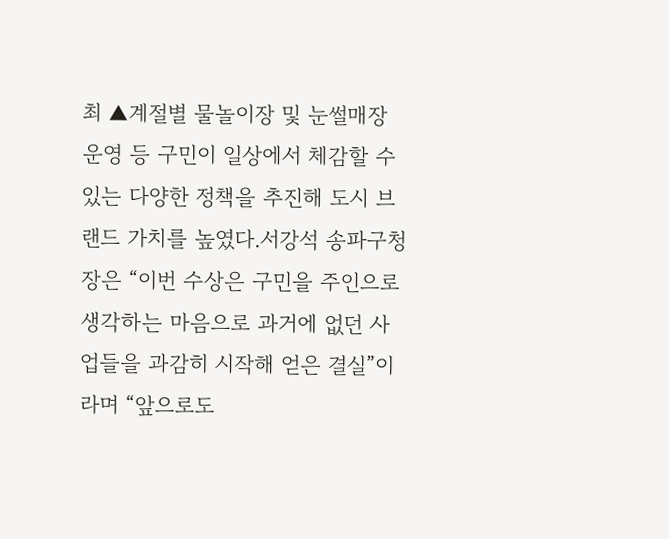최 ▲계절별 물놀이장 및 눈썰매장 운영 등 구민이 일상에서 체감할 수 있는 다양한 정책을 추진해 도시 브랜드 가치를 높였다.서강석 송파구청장은 “이번 수상은 구민을 주인으로 생각하는 마음으로 과거에 없던 사업들을 과감히 시작해 얻은 결실”이라며 “앞으로도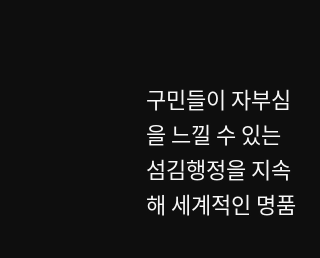구민들이 자부심을 느낄 수 있는 섬김행정을 지속해 세계적인 명품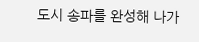도시 송파를 완성해 나가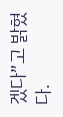겠다”고 밝혔다.